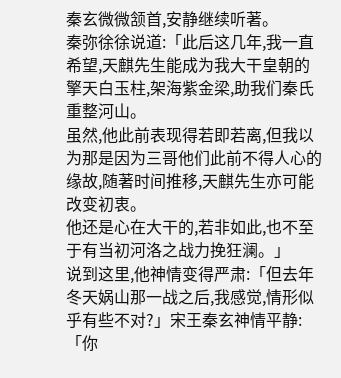秦玄微微颔首,安静继续听著。
秦弥徐徐说道:「此后这几年,我一直希望,天麒先生能成为我大干皇朝的擎天白玉柱,架海紫金梁,助我们秦氏重整河山。
虽然,他此前表现得若即若离,但我以为那是因为三哥他们此前不得人心的缘故,随著时间推移,天麒先生亦可能改变初衷。
他还是心在大干的,若非如此,也不至于有当初河洛之战力挽狂澜。」
说到这里,他神情变得严肃:「但去年冬天娲山那一战之后,我感觉,情形似乎有些不对?」宋王秦玄神情平静:「你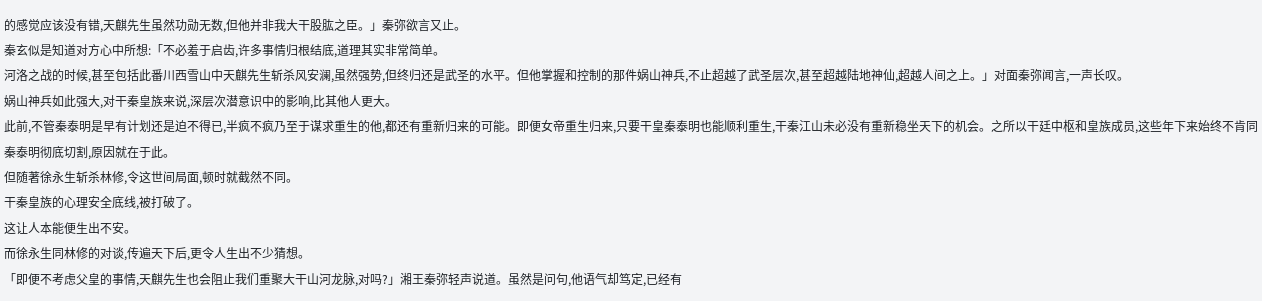的感觉应该没有错,天麒先生虽然功勋无数,但他并非我大干股肱之臣。」秦弥欲言又止。
秦玄似是知道对方心中所想:「不必羞于启齿,许多事情归根结底,道理其实非常简单。
河洛之战的时候,甚至包括此番川西雪山中天麒先生斩杀风安澜,虽然强势,但终归还是武圣的水平。但他掌握和控制的那件娲山神兵,不止超越了武圣层次,甚至超越陆地神仙,超越人间之上。」对面秦弥闻言,一声长叹。
娲山神兵如此强大,对干秦皇族来说,深层次潜意识中的影响,比其他人更大。
此前,不管秦泰明是早有计划还是迫不得已,半疯不疯乃至于谋求重生的他,都还有重新归来的可能。即便女帝重生归来,只要干皇秦泰明也能顺利重生,干秦江山未必没有重新稳坐天下的机会。之所以干廷中枢和皇族成员,这些年下来始终不肯同秦泰明彻底切割,原因就在于此。
但随著徐永生斩杀林修,令这世间局面,顿时就截然不同。
干秦皇族的心理安全底线,被打破了。
这让人本能便生出不安。
而徐永生同林修的对谈,传遍天下后,更令人生出不少猜想。
「即便不考虑父皇的事情,天麒先生也会阻止我们重聚大干山河龙脉,对吗?」湘王秦弥轻声说道。虽然是问句,他语气却笃定,已经有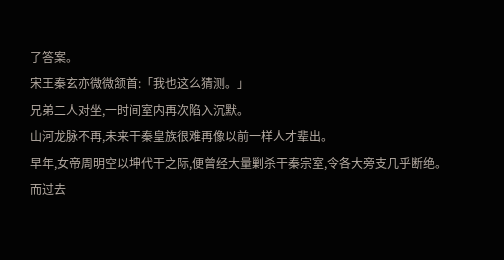了答案。
宋王秦玄亦微微颔首:「我也这么猜测。」
兄弟二人对坐,一时间室内再次陷入沉默。
山河龙脉不再,未来干秦皇族很难再像以前一样人才辈出。
早年,女帝周明空以坤代干之际,便曾经大量剿杀干秦宗室,令各大旁支几乎断绝。
而过去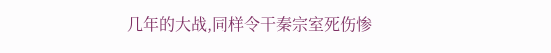几年的大战,同样令干秦宗室死伤惨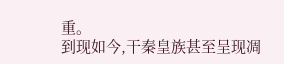重。
到现如今,干秦皇族甚至呈现凋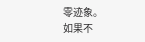零迹象。
如果不